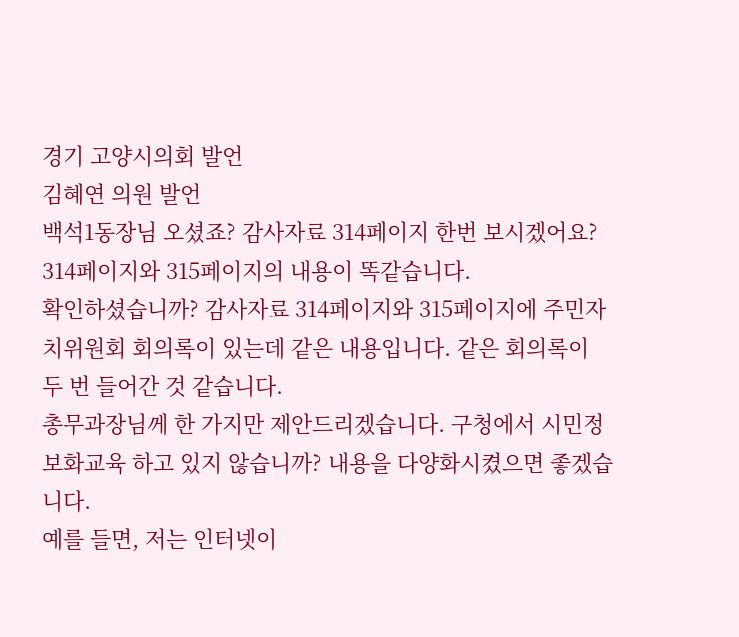경기 고양시의회 발언
김혜연 의원 발언
백석1동장님 오셨죠? 감사자료 314페이지 한번 보시겠어요? 314페이지와 315페이지의 내용이 똑같습니다.
확인하셨습니까? 감사자료 314페이지와 315페이지에 주민자치위원회 회의록이 있는데 같은 내용입니다. 같은 회의록이 두 번 들어간 것 같습니다.
총무과장님께 한 가지만 제안드리겠습니다. 구청에서 시민정보화교육 하고 있지 않습니까? 내용을 다양화시켰으면 좋겠습니다.
예를 들면, 저는 인터넷이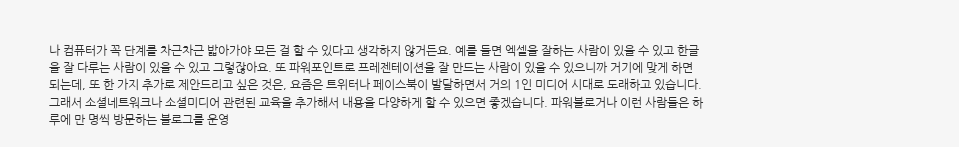나 컴퓨터가 꼭 단계를 차근차근 밟아가야 모든 걸 할 수 있다고 생각하지 않거든요. 예를 들면 엑셀을 잘하는 사람이 있을 수 있고 한글을 잘 다루는 사람이 있을 수 있고 그렇잖아요. 또 파워포인트로 프레젠테이션을 잘 만드는 사람이 있을 수 있으니까 거기에 맞게 하면 되는데, 또 한 가지 추가로 제안드리고 싶은 것은, 요즘은 트위터나 페이스북이 발달하면서 거의 1인 미디어 시대로 도래하고 있습니다.
그래서 소셜네트워크나 소셜미디어 관련된 교육을 추가해서 내용을 다양하게 할 수 있으면 좋겠습니다. 파워블로거나 이런 사람들은 하루에 만 명씩 방문하는 블로그를 운영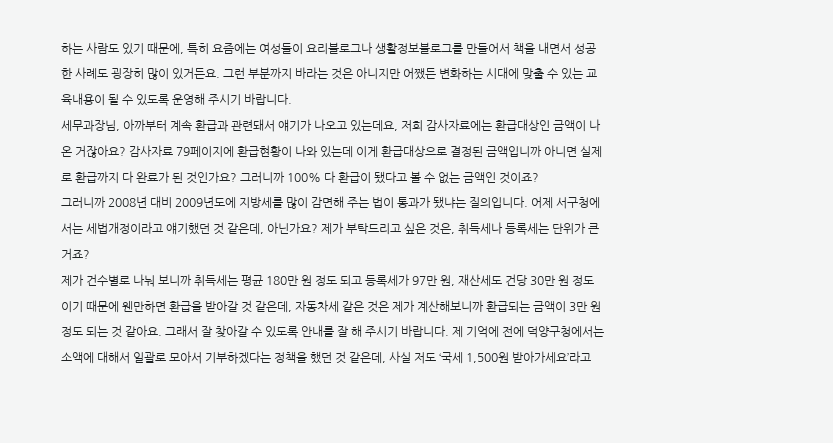하는 사람도 있기 때문에, 특히 요즘에는 여성들이 요리블로그나 생활정보블로그를 만들어서 책을 내면서 성공한 사례도 굉장히 많이 있거든요. 그런 부분까지 바라는 것은 아니지만 어쨌든 변화하는 시대에 맞출 수 있는 교육내용이 될 수 있도록 운영해 주시기 바랍니다.
세무과장님, 아까부터 계속 환급과 관련돼서 얘기가 나오고 있는데요, 저희 감사자료에는 환급대상인 금액이 나온 거잖아요? 감사자료 79페이지에 환급현황이 나와 있는데 이게 환급대상으로 결정된 금액입니까 아니면 실제로 환급까지 다 완료가 된 것인가요? 그러니까 100% 다 환급이 됐다고 볼 수 없는 금액인 것이죠?
그러니까 2008년 대비 2009년도에 지방세를 많이 감면해 주는 법이 통과가 됐냐는 질의입니다. 어제 서구청에서는 세법개정이라고 얘기했던 것 같은데, 아닌가요? 제가 부탁드리고 싶은 것은, 취득세나 등록세는 단위가 큰 거죠?
제가 건수별로 나눠 보니까 취득세는 평균 180만 원 정도 되고 등록세가 97만 원, 재산세도 건당 30만 원 정도이기 때문에 웬만하면 환급을 받아갈 것 같은데, 자동차세 같은 것은 제가 계산해보니까 환급되는 금액이 3만 원 정도 되는 것 같아요. 그래서 잘 찾아갈 수 있도록 안내를 잘 해 주시기 바랍니다. 제 기억에 전에 덕양구청에서는 소액에 대해서 일괄로 모아서 기부하겠다는 정책을 했던 것 같은데, 사실 저도 ‘국세 1,500원 받아가세요’라고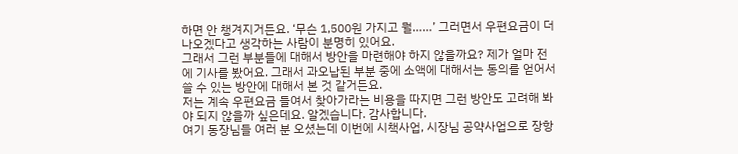하면 안 챙겨지거든요. ‘무슨 1,500원 가지고 뭘……’ 그러면서 우편요금이 더 나오겠다고 생각하는 사람이 분명히 있어요.
그래서 그런 부분들에 대해서 방안을 마련해야 하지 않을까요? 제가 얼마 전에 기사를 봤어요. 그래서 과오납된 부분 중에 소액에 대해서는 동의를 얻어서 쓸 수 있는 방안에 대해서 본 것 같거든요.
저는 계속 우편요금 들여서 찾아가라는 비용을 따지면 그런 방안도 고려해 봐야 되지 않을까 싶은데요. 알겠습니다. 감사합니다.
여기 동장님들 여러 분 오셨는데 이번에 시책사업, 시장님 공약사업으로 장항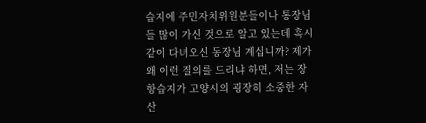습지에 주민자치위원분들이나 통장님들 많이 가신 것으로 알고 있는데 혹시 같이 다녀오신 동장님 계십니까? 제가 왜 이런 질의를 드리냐 하면, 저는 장항습지가 고양시의 굉장히 소중한 자산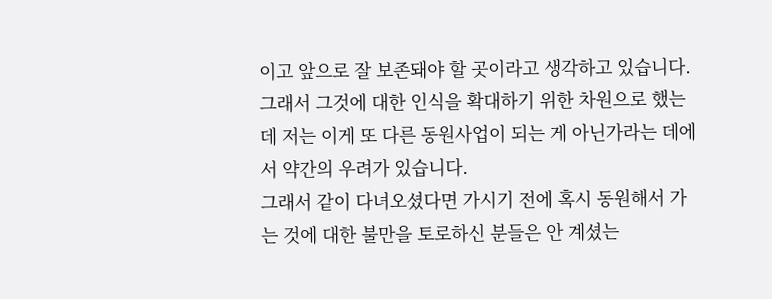이고 앞으로 잘 보존돼야 할 곳이라고 생각하고 있습니다. 그래서 그것에 대한 인식을 확대하기 위한 차원으로 했는데 저는 이게 또 다른 동원사업이 되는 게 아닌가라는 데에서 약간의 우려가 있습니다.
그래서 같이 다녀오셨다면 가시기 전에 혹시 동원해서 가는 것에 대한 불만을 토로하신 분들은 안 계셨는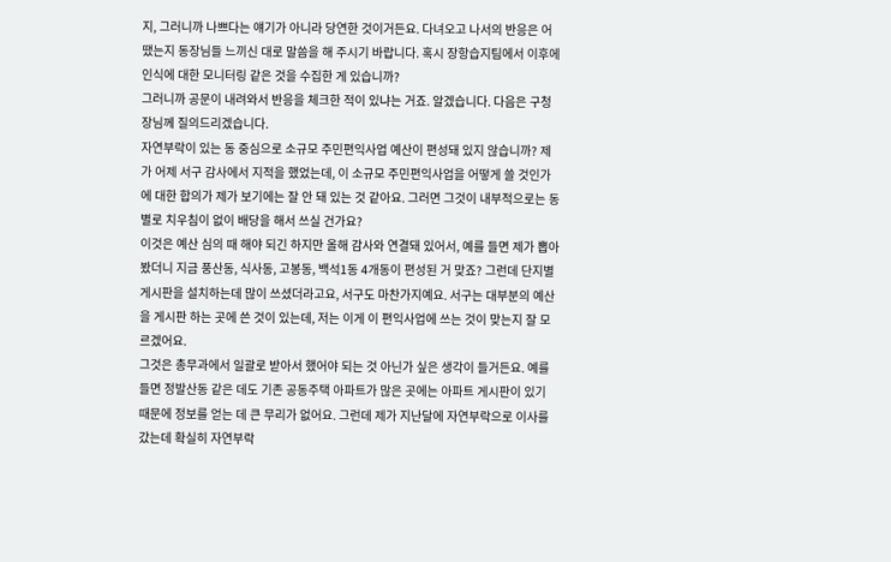지, 그러니까 나쁘다는 얘기가 아니라 당연한 것이거든요. 다녀오고 나서의 반응은 어땠는지 동장님들 느끼신 대로 말씀을 해 주시기 바랍니다. 혹시 장항습지팀에서 이후에 인식에 대한 모니터링 같은 것을 수집한 게 있습니까?
그러니까 공문이 내려와서 반응을 체크한 적이 있냐는 거죠. 알겠습니다. 다음은 구청장님께 질의드리겠습니다.
자연부락이 있는 동 중심으로 소규모 주민편익사업 예산이 편성돼 있지 않습니까? 제가 어제 서구 감사에서 지적을 했었는데, 이 소규모 주민편익사업을 어떻게 쓸 것인가에 대한 합의가 제가 보기에는 잘 안 돼 있는 것 같아요. 그러면 그것이 내부적으로는 동별로 치우침이 없이 배당을 해서 쓰실 건가요?
이것은 예산 심의 때 해야 되긴 하지만 올해 감사와 연결돼 있어서, 예를 들면 제가 뽑아 봤더니 지금 풍산동, 식사동, 고봉동, 백석1동 4개동이 편성된 거 맞죠? 그런데 단지별 게시판을 설치하는데 많이 쓰셨더라고요, 서구도 마찬가지예요. 서구는 대부분의 예산을 게시판 하는 곳에 쓴 것이 있는데, 저는 이게 이 편익사업에 쓰는 것이 맞는지 잘 모르겠어요.
그것은 총무과에서 일괄로 받아서 했어야 되는 것 아닌가 싶은 생각이 들거든요. 예를 들면 정발산동 같은 데도 기존 공동주택 아파트가 많은 곳에는 아파트 게시판이 있기 때문에 정보를 얻는 데 큰 무리가 없어요. 그런데 제가 지난달에 자연부락으로 이사를 갔는데 확실히 자연부락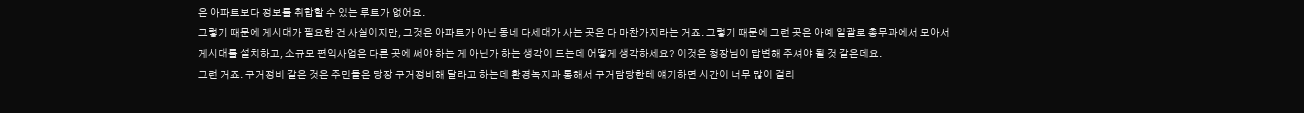은 아파트보다 정보를 취합할 수 있는 루트가 없어요.
그렇기 때문에 게시대가 필요한 건 사실이지만, 그것은 아파트가 아닌 동네 다세대가 사는 곳은 다 마찬가지라는 거죠. 그렇기 때문에 그런 곳은 아예 일괄로 총무과에서 모아서 게시대를 설치하고, 소규모 편익사업은 다른 곳에 써야 하는 게 아닌가 하는 생각이 드는데 어떻게 생각하세요? 이것은 청장님이 답변해 주셔야 될 것 같은데요.
그런 거죠. 구거정비 같은 것은 주민들은 당장 구거정비해 달라고 하는데 환경녹지과 통해서 구거담당한테 얘기하면 시간이 너무 많이 걸리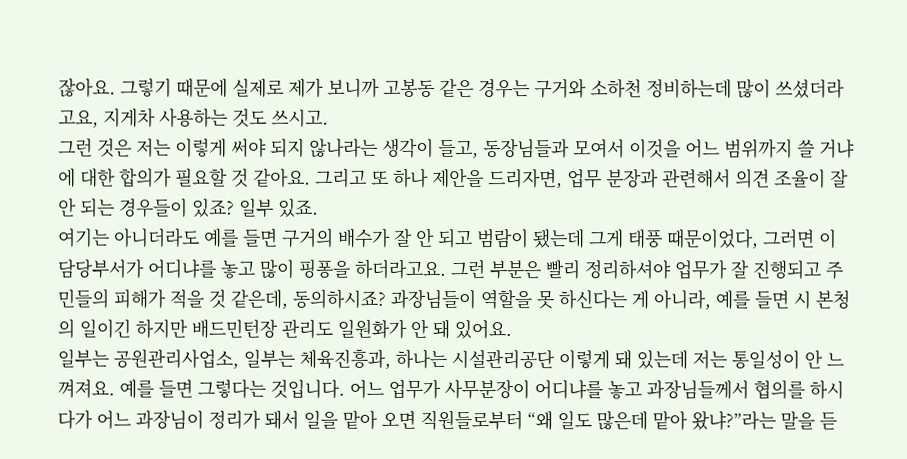잖아요. 그렇기 때문에 실제로 제가 보니까 고봉동 같은 경우는 구거와 소하천 정비하는데 많이 쓰셨더라고요, 지게차 사용하는 것도 쓰시고.
그런 것은 저는 이렇게 써야 되지 않나라는 생각이 들고, 동장님들과 모여서 이것을 어느 범위까지 쓸 거냐에 대한 합의가 필요할 것 같아요. 그리고 또 하나 제안을 드리자면, 업무 분장과 관련해서 의견 조율이 잘 안 되는 경우들이 있죠? 일부 있죠.
여기는 아니더라도 예를 들면 구거의 배수가 잘 안 되고 범람이 됐는데 그게 태풍 때문이었다, 그러면 이 담당부서가 어디냐를 놓고 많이 핑퐁을 하더라고요. 그런 부분은 빨리 정리하셔야 업무가 잘 진행되고 주민들의 피해가 적을 것 같은데, 동의하시죠? 과장님들이 역할을 못 하신다는 게 아니라, 예를 들면 시 본청의 일이긴 하지만 배드민턴장 관리도 일원화가 안 돼 있어요.
일부는 공원관리사업소, 일부는 체육진흥과, 하나는 시설관리공단 이렇게 돼 있는데 저는 통일성이 안 느껴져요. 예를 들면 그렇다는 것입니다. 어느 업무가 사무분장이 어디냐를 놓고 과장님들께서 협의를 하시다가 어느 과장님이 정리가 돼서 일을 맡아 오면 직원들로부터 “왜 일도 많은데 맡아 왔냐?”라는 말을 듣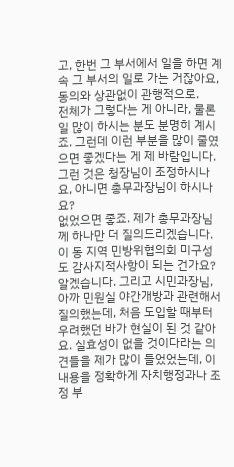고, 한번 그 부서에서 일을 하면 계속 그 부서의 일로 가는 거잖아요, 동의와 상관없이 관행적으로.
전체가 그렇다는 게 아니라, 물론 일 많이 하시는 분도 분명히 계시죠. 그런데 이런 부분을 많이 줄였으면 좋겠다는 게 제 바람입니다. 그런 것은 청장님이 조정하시나요, 아니면 총무과장님이 하시나요?
없었으면 좋죠. 제가 총무과장님께 하나만 더 질의드리겠습니다. 이 동 지역 민방위협의회 미구성도 감사지적사항이 되는 건가요?
알겠습니다. 그리고 시민과장님, 아까 민원실 야간개방과 관련해서 질의했는데, 처음 도입할 때부터 우려했던 바가 현실이 된 것 같아요. 실효성이 없을 것이다라는 의견들을 제가 많이 들었었는데, 이 내용을 정확하게 자치행정과나 조정 부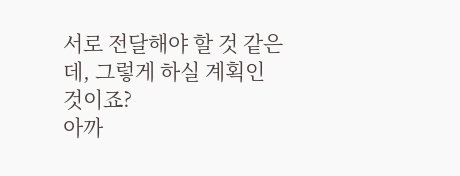서로 전달해야 할 것 같은데, 그렇게 하실 계획인 것이죠?
아까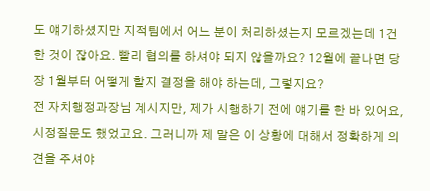도 얘기하셨지만 지적팀에서 어느 분이 처리하셨는지 모르겠는데 1건 한 것이 잖아요. 빨리 협의를 하셔야 되지 않을까요? 12월에 끝나면 당장 1월부터 어떻게 할지 결정을 해야 하는데, 그렇지요?
전 자치행정과장님 계시지만, 제가 시행하기 전에 얘기를 한 바 있어요, 시정질문도 했었고요. 그러니까 제 말은 이 상황에 대해서 정확하게 의견을 주셔야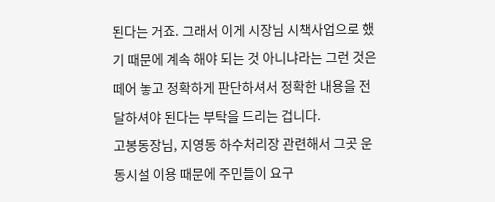된다는 거죠. 그래서 이게 시장님 시책사업으로 했기 때문에 계속 해야 되는 것 아니냐라는 그런 것은 떼어 놓고 정확하게 판단하셔서 정확한 내용을 전달하셔야 된다는 부탁을 드리는 겁니다.
고봉동장님, 지영동 하수처리장 관련해서 그곳 운동시설 이용 때문에 주민들이 요구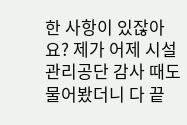한 사항이 있잖아요? 제가 어제 시설관리공단 감사 때도 물어봤더니 다 끝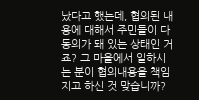났다고 했는데, 협의된 내용에 대해서 주민들이 다 동의가 돼 있는 상태인 거죠? 그 마을에서 일하시는 분이 협의내용을 책임지고 하신 것 맞습니까?